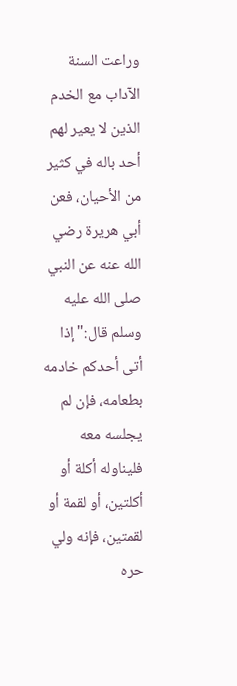وراعت السنة الآداب مع الخدم الذين لا يعير لهم أحد باله في كثير من الأحيان، فعن أبي هريرة رضي الله عنه عن النبي صلى الله عليه وسلم قال:"إذا أتى أحدكم خادمه بطعامه، فإن لم يجلسه معه فليناوله أكلة أو أكلتين، أو لقمة أو لقمتين، فإنه ولي حره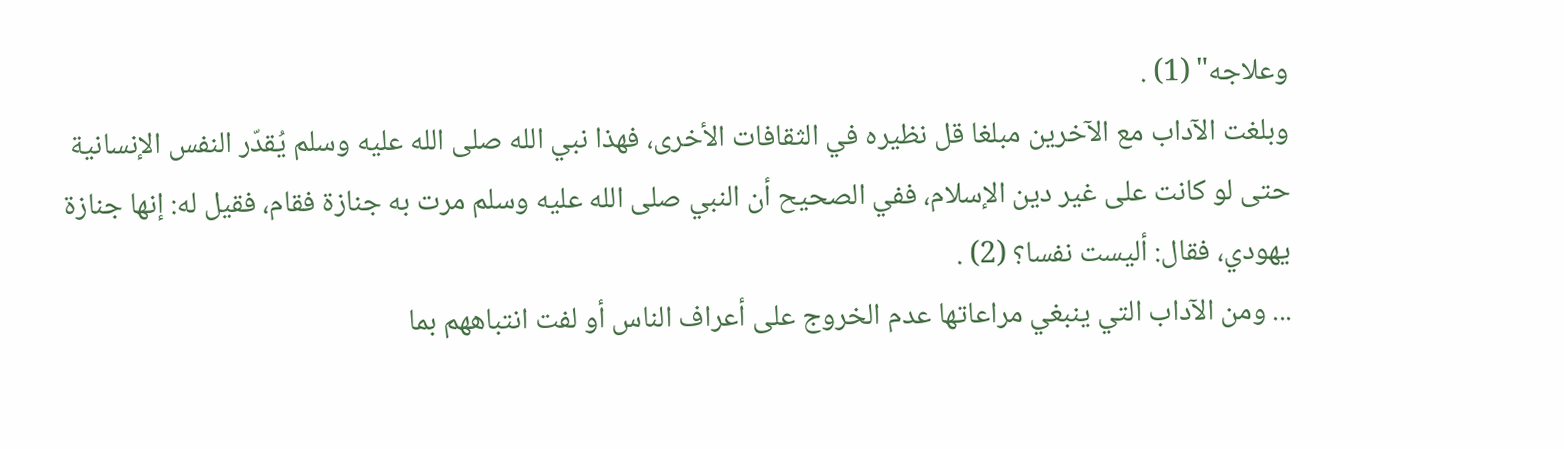وعلاجه" (1) .
وبلغت الآداب مع الآخرين مبلغا قل نظيره في الثقافات الأخرى، فهذا نبي الله صلى الله عليه وسلم يُقدّر النفس الإنسانية حتى لو كانت على غير دين الإسلام، ففي الصحيح أن النبي صلى الله عليه وسلم مرت به جنازة فقام، فقيل له: إنها جنازة يهودي، فقال: أليست نفسا؟ (2) .
... ومن الآداب التي ينبغي مراعاتها عدم الخروج على أعراف الناس أو لفت انتباههم بما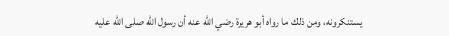يستنكرونه، ومن ذلك ما رواه أبو هريرة رضي الله عنه أن رسول الله صلى الله عليه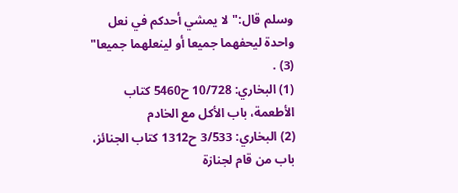وسلم قال:"لا يمشي أحدكم في نعل واحدة ليحفهما جميعا أو لينعلهما جميعا" (3) .
(1) البخاري: 10/728 ح5460 كتاب الأطعمة، باب الأكل مع الخادم
(2) البخاري: 3/533 ح1312 كتاب الجنائز، باب من قام لجنازة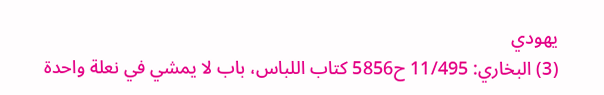يهودي
(3) البخاري: 11/495 ح5856 كتاب اللباس، باب لا يمشي في نعلة واحدة